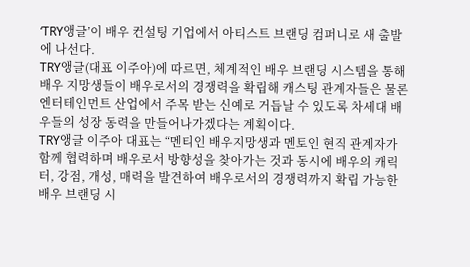‘TRY앵글’이 배우 컨설팅 기업에서 아티스트 브랜딩 컴퍼니로 새 출발에 나선다.
TRY앵글(대표 이주아)에 따르면, 체계적인 배우 브랜딩 시스템을 통해 배우 지망생들이 배우로서의 경쟁력을 확립해 캐스팅 관계자들은 물론 엔터테인먼트 산업에서 주목 받는 신예로 거듭날 수 있도록 차세대 배우들의 성장 동력을 만들어나가겠다는 계획이다.
TRY앵글 이주아 대표는 “멘티인 배우지망생과 멘토인 현직 관계자가 함께 협력하며 배우로서 방향성을 찾아가는 것과 동시에 배우의 캐릭터, 강점, 개성, 매력을 발견하여 배우로서의 경쟁력까지 확립 가능한 배우 브랜딩 시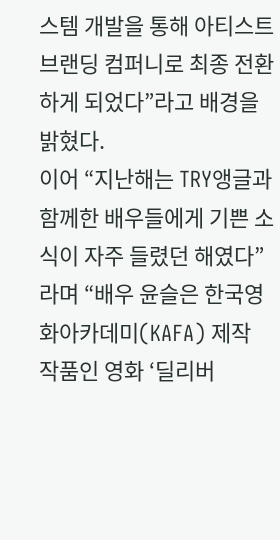스템 개발을 통해 아티스트 브랜딩 컴퍼니로 최종 전환하게 되었다”라고 배경을 밝혔다.
이어 “지난해는 TRY앵글과 함께한 배우들에게 기쁜 소식이 자주 들렸던 해였다”라며 “배우 윤슬은 한국영화아카데미(KAFA) 제작 작품인 영화 ‘딜리버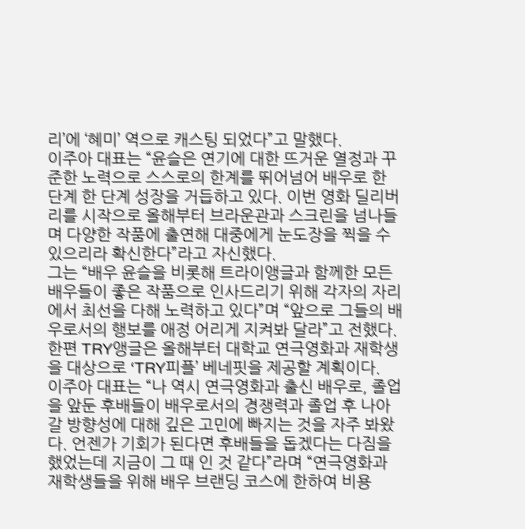리’에 ‘혜미’ 역으로 캐스팅 되었다”고 말했다.
이주아 대표는 “윤슬은 연기에 대한 뜨거운 열정과 꾸준한 노력으로 스스로의 한계를 뛰어넘어 배우로 한 단계 한 단계 성장을 거듭하고 있다. 이번 영화 딜리버리를 시작으로 올해부터 브라운관과 스크린을 넘나들며 다양한 작품에 출연해 대중에게 눈도장을 찍을 수 있으리라 확신한다”라고 자신했다.
그는 “배우 윤슬을 비롯해 트라이앵글과 함께한 모든 배우들이 좋은 작품으로 인사드리기 위해 각자의 자리에서 최선을 다해 노력하고 있다”며 “앞으로 그들의 배우로서의 행보를 애정 어리게 지켜봐 달라”고 전했다.
한편 TRY앵글은 올해부터 대학교 연극영화과 재학생을 대상으로 ‘TRY피플’ 베네핏을 제공할 계획이다.
이주아 대표는 “나 역시 연극영화과 출신 배우로, 졸업을 앞둔 후배들이 배우로서의 경쟁력과 졸업 후 나아갈 방향성에 대해 깊은 고민에 빠지는 것을 자주 봐왔다. 언젠가 기회가 된다면 후배들을 돕겠다는 다짐을 했었는데 지금이 그 때 인 것 같다”라며 “연극영화과 재학생들을 위해 배우 브랜딩 코스에 한하여 비용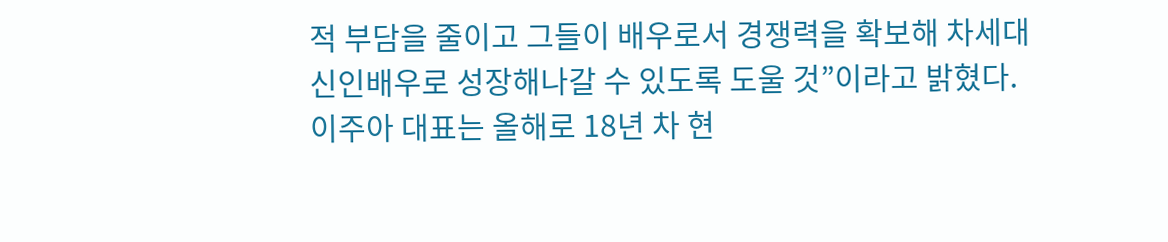적 부담을 줄이고 그들이 배우로서 경쟁력을 확보해 차세대 신인배우로 성장해나갈 수 있도록 도울 것”이라고 밝혔다.
이주아 대표는 올해로 18년 차 현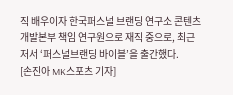직 배우이자 한국퍼스널 브랜딩 연구소 콘텐츠 개발본부 책임 연구원으로 재직 중으로, 최근 저서 ‘퍼스널브랜딩 바이블’을 출간했다.
[손진아 MK스포츠 기자]